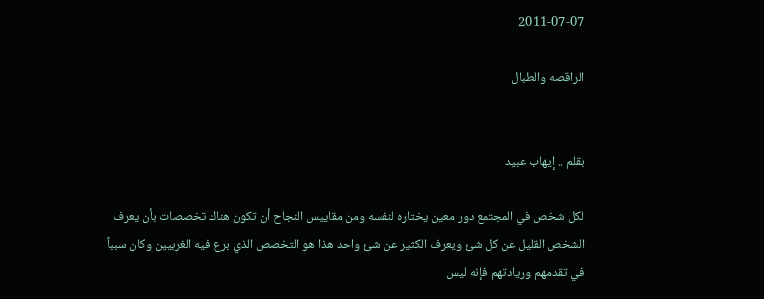2011-07-07

الراقصه والطبال


بقلم .. إيهاب عبيد

لكل شخص في المجتمع دور معين يختاره لنفسه ومن مقاييس النجاح أن تكون هناك تخصصات بأن يعرف
الشخص القليل عن كل شئ ويعرف الكثير عن شئ واحد هذا هو التخصص الذي برع فيه الغربيين وكان سبباً
في تقدمهم وريادتهم فإنه ليس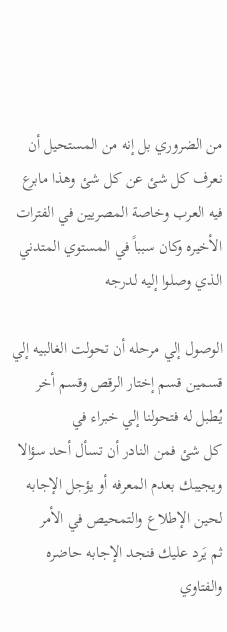من الضروري بل إنه من المستحيل أن نعرف كل شئ عن كل شئ وهذا مابرع
فيه العرب وخاصة المصريين في الفترات الأخيره وكان سبباً في المستوي المتدني الذي وصلوا إليه لدرجه

الوصول إلي مرحله أن تحولت الغالبيه إلي قسمين قسم إختار الرقص وقسم أخر يُطبل له فتحولنا إلي خبراء في
كل شئ فمن النادر أن تسأل أحد سؤالا ويجيبك بعدم المعرفه أو يؤجل الإجابه لحين الإطلاع والتمحيص في الأمر
ثم يَرد عليك فنجد الإجابه حاضره والفتاوي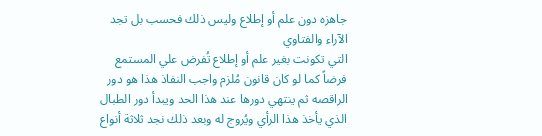جاهزه دون علم أو إطلاع وليس ذلك فحسب بل تجد الآراء والفتاوي
التي تكونت بغير علم أو إطلاع تُفرض علي المستمع فرضاً كما لو كان قانون مُلزم واجب النفاذ هذا هو دور
الراقصه ثم ينتهي دورها عند هذا الحد ويبدأ دور الطبال الذي يأخذ هذا الرأي ويُروج له وبعد ذلك نجد ثلاثة أنواع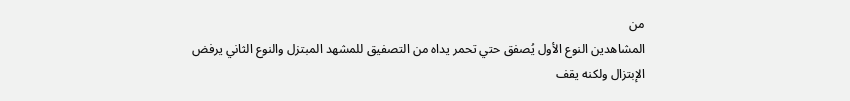من
المشاهدين النوع الأول يُصفق حتي تحمر يداه من التصفيق للمشهد المبتزل والنوع الثاني يرفض الإبتزال ولكنه يقف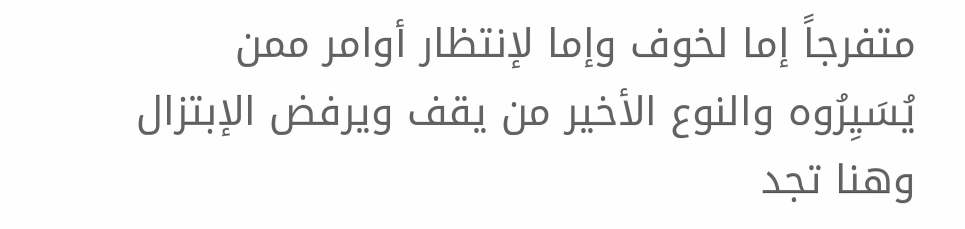متفرجاً إما لخوف وإما لإنتظار أوامر ممن يُسَيِرُوه والنوع الأخير من يقف ويرفض الإبتزال وهنا تجد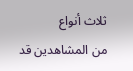ثلاث أنواع
من المشاهدين قد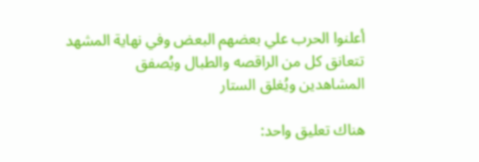أعلنوا الحرب علي بعضهم البعض وفي نهاية المشهد تتعانق كل من الراقصه والطبال ويُصفق
المشاهدين ويُغلق الستار

هناك تعليق واحد: